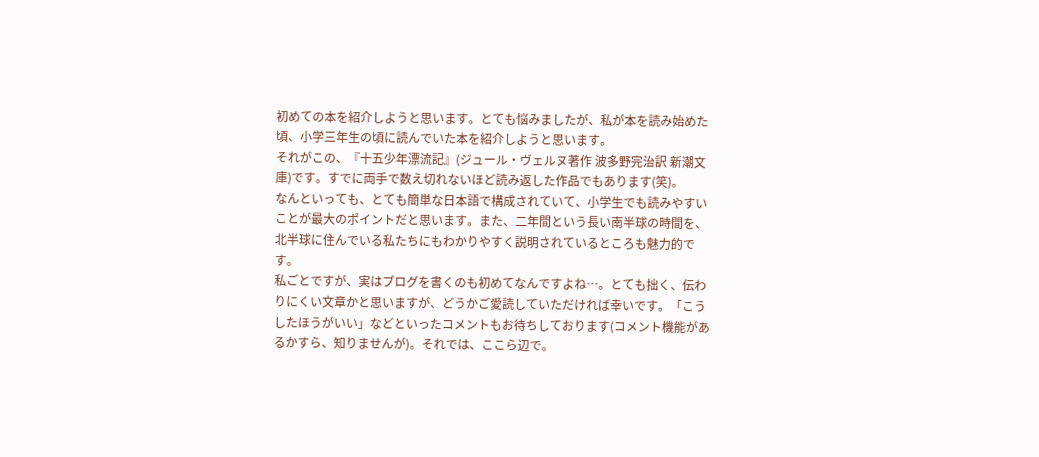初めての本を紹介しようと思います。とても悩みましたが、私が本を読み始めた頃、小学三年生の頃に読んでいた本を紹介しようと思います。
それがこの、『十五少年漂流記』(ジュール・ヴェルヌ著作 波多野完治訳 新潮文庫)です。すでに両手で数え切れないほど読み返した作品でもあります(笑)。
なんといっても、とても簡単な日本語で構成されていて、小学生でも読みやすいことが最大のポイントだと思います。また、二年間という長い南半球の時間を、北半球に住んでいる私たちにもわかりやすく説明されているところも魅力的です。
私ごとですが、実はブログを書くのも初めてなんですよね…。とても拙く、伝わりにくい文章かと思いますが、どうかご愛読していただければ幸いです。「こうしたほうがいい」などといったコメントもお待ちしております(コメント機能があるかすら、知りませんが)。それでは、ここら辺で。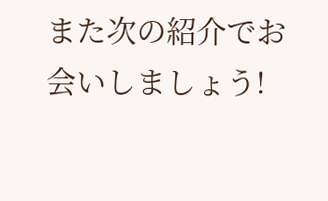また次の紹介でお会いしましょう!